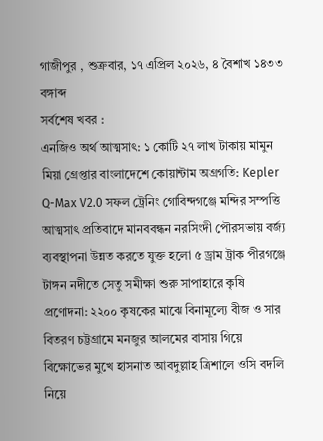গাজীপুর , শুক্রবার, ১৭ এপ্রিল ২০২৬, ৪ বৈশাখ ১৪৩৩ বঙ্গাব্দ
সর্বশেষ খবর :
এনজিও অর্থ আত্মসাৎ: ১ কোটি ২৭ লাখ টাকায় মামুন মিয়া গ্রেপ্তার বাংলাদেশে কোয়ান্টাম অগ্রগতি: Kepler Q-Max V2.0 সফল ট্রেনিং গোবিন্দগঞ্জে মন্দির সম্পত্তি আত্মসাৎ প্রতিবাদে মানববন্ধন নরসিংদী পৌরসভায় বর্জ্য ব্যবস্থাপনা উন্নত করতে যুক্ত হলো ৫ ড্রাম ট্রাক পীরগঞ্জে টাঙ্গন নদীতে সেতু সমীক্ষা শুরু সাপাহারে কৃষি প্রণোদনা: ২২০০ কৃষকের মাঝে বিনামূল্যে বীজ ও সার বিতরণ চট্টগ্রামে মনজুর আলমের বাসায় গিয়ে বিক্ষোভের মুখে হাসনাত আবদুল্লাহ ত্রিশালে ওসি বদলি নিয়ে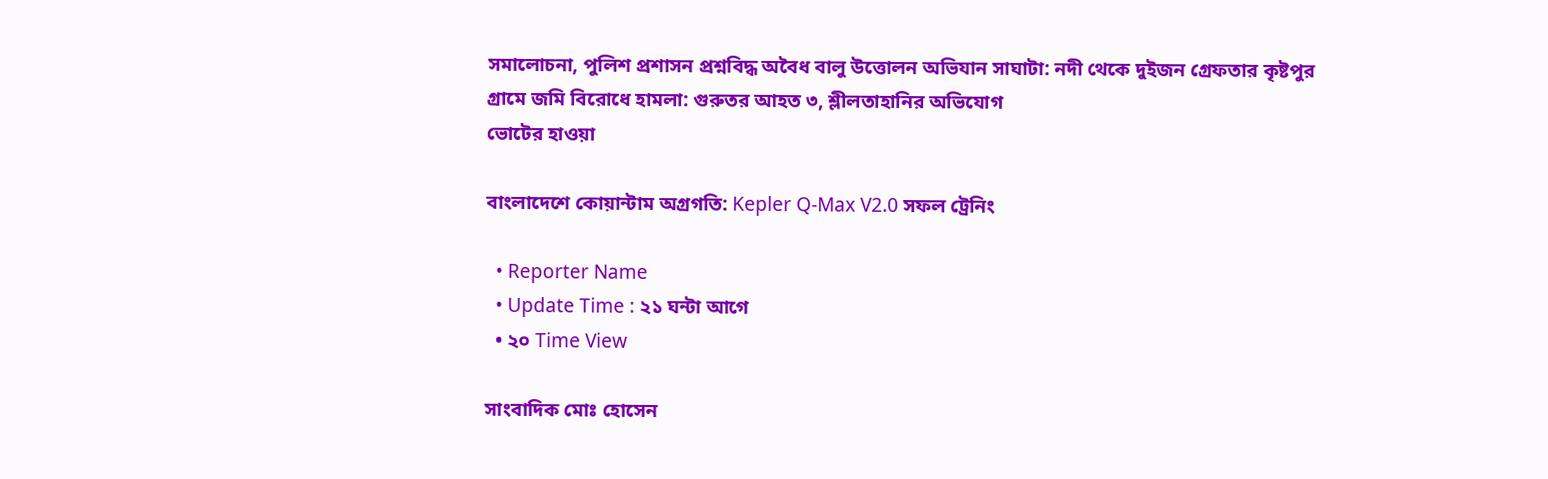সমালোচনা, পুলিশ প্রশাসন প্রশ্নবিদ্ধ অবৈধ বালু উত্তোলন অভিযান সাঘাটা: নদী থেকে দুইজন গ্রেফতার কৃষ্টপুর গ্রামে জমি বিরোধে হামলা: গুরুতর আহত ৩, শ্লীলতাহানির অভিযোগ
ভোটের হাওয়া

বাংলাদেশে কোয়ান্টাম অগ্রগতি: Kepler Q-Max V2.0 সফল ট্রেনিং

  • Reporter Name
  • Update Time : ২১ ঘন্টা আগে
  • ২০ Time View

সাংবাদিক মোঃ হোসেন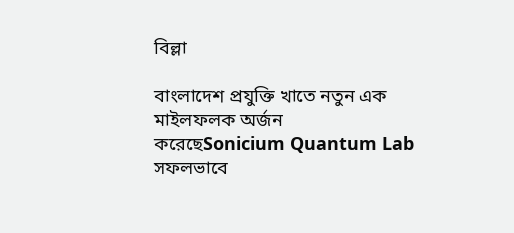বিল্লা

বাংলাদেশ প্রযুক্তি খাতে নতুন এক মাইলফলক অর্জন করেছেSonicium Quantum Lab সফলভাবে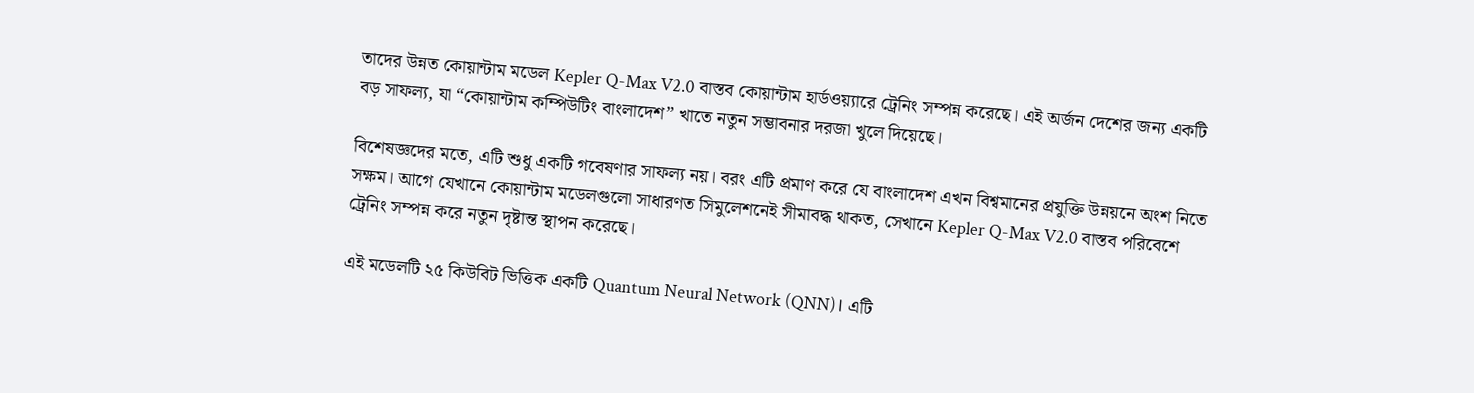তাদের উন্নত কোয়ান্টাম মডেল Kepler Q-Max V2.0 বাস্তব কোয়ান্টাম হার্ডওয়্যারে ট্রেনিং সম্পন্ন করেছে। এই অর্জন দেশের জন্য একটি বড় সাফল্য, যা “কোয়ান্টাম কম্পিউটিং বাংলাদেশ” খাতে নতুন সম্ভাবনার দরজা খুলে দিয়েছে।

বিশেষজ্ঞদের মতে, এটি শুধু একটি গবেষণার সাফল্য নয়। বরং এটি প্রমাণ করে যে বাংলাদেশ এখন বিশ্বমানের প্রযুক্তি উন্নয়নে অংশ নিতে সক্ষম। আগে যেখানে কোয়ান্টাম মডেলগুলো সাধারণত সিমুলেশনেই সীমাবদ্ধ থাকত, সেখানে Kepler Q-Max V2.0 বাস্তব পরিবেশে ট্রেনিং সম্পন্ন করে নতুন দৃষ্টান্ত স্থাপন করেছে।

এই মডেলটি ২৫ কিউবিট ভিত্তিক একটি Quantum Neural Network (QNN)। এটি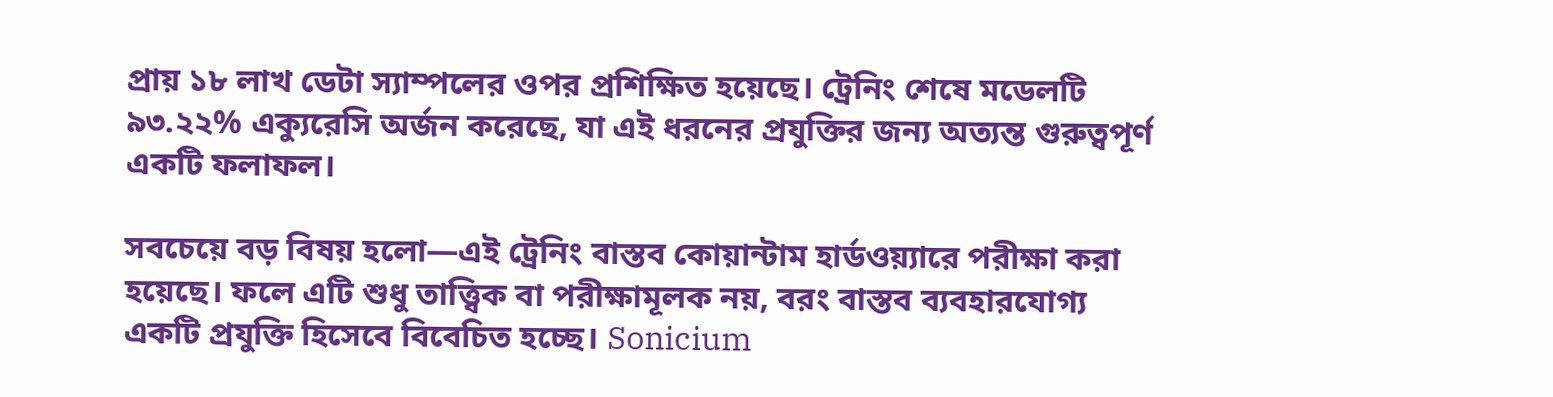প্রায় ১৮ লাখ ডেটা স্যাম্পলের ওপর প্রশিক্ষিত হয়েছে। ট্রেনিং শেষে মডেলটি ৯৩.২২% এক্যুরেসি অর্জন করেছে, যা এই ধরনের প্রযুক্তির জন্য অত্যন্ত গুরুত্বপূর্ণ একটি ফলাফল।

সবচেয়ে বড় বিষয় হলো—এই ট্রেনিং বাস্তব কোয়ান্টাম হার্ডওয়্যারে পরীক্ষা করা হয়েছে। ফলে এটি শুধু তাত্ত্বিক বা পরীক্ষামূলক নয়, বরং বাস্তব ব্যবহারযোগ্য একটি প্রযুক্তি হিসেবে বিবেচিত হচ্ছে। Sonicium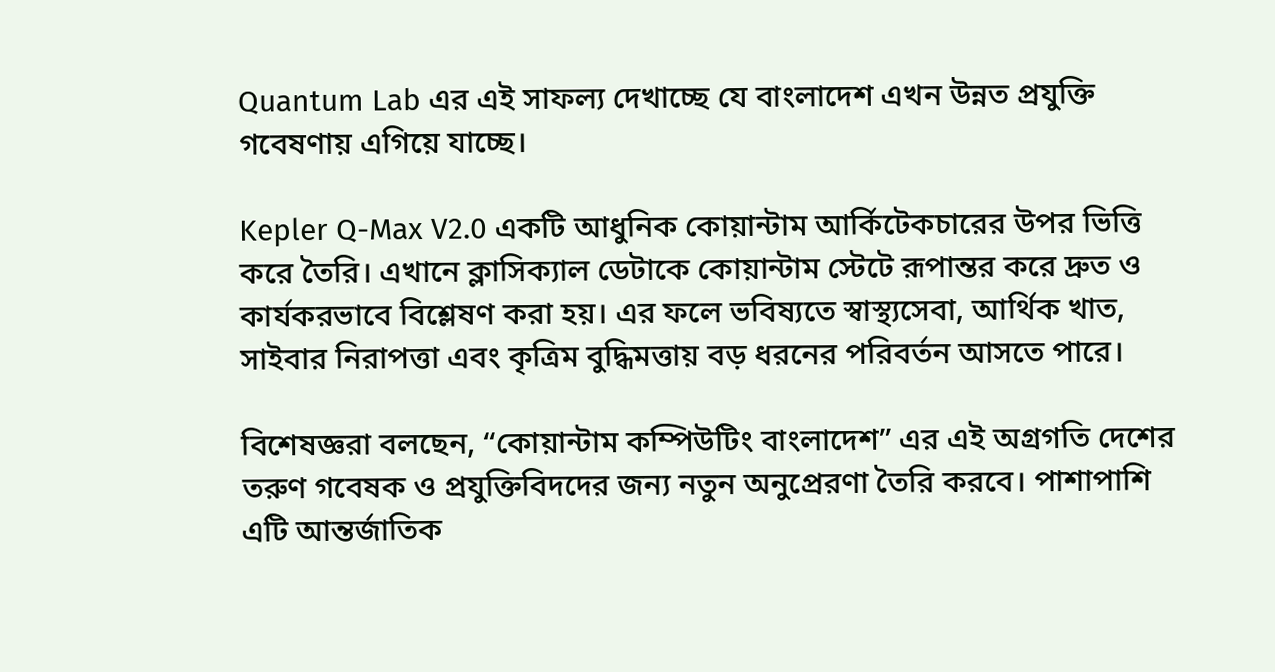Quantum Lab এর এই সাফল্য দেখাচ্ছে যে বাংলাদেশ এখন উন্নত প্রযুক্তি গবেষণায় এগিয়ে যাচ্ছে।

Kepler Q-Max V2.0 একটি আধুনিক কোয়ান্টাম আর্কিটেকচারের উপর ভিত্তি করে তৈরি। এখানে ক্লাসিক্যাল ডেটাকে কোয়ান্টাম স্টেটে রূপান্তর করে দ্রুত ও কার্যকরভাবে বিশ্লেষণ করা হয়। এর ফলে ভবিষ্যতে স্বাস্থ্যসেবা, আর্থিক খাত, সাইবার নিরাপত্তা এবং কৃত্রিম বুদ্ধিমত্তায় বড় ধরনের পরিবর্তন আসতে পারে।

বিশেষজ্ঞরা বলছেন, “কোয়ান্টাম কম্পিউটিং বাংলাদেশ” এর এই অগ্রগতি দেশের তরুণ গবেষক ও প্রযুক্তিবিদদের জন্য নতুন অনুপ্রেরণা তৈরি করবে। পাশাপাশি এটি আন্তর্জাতিক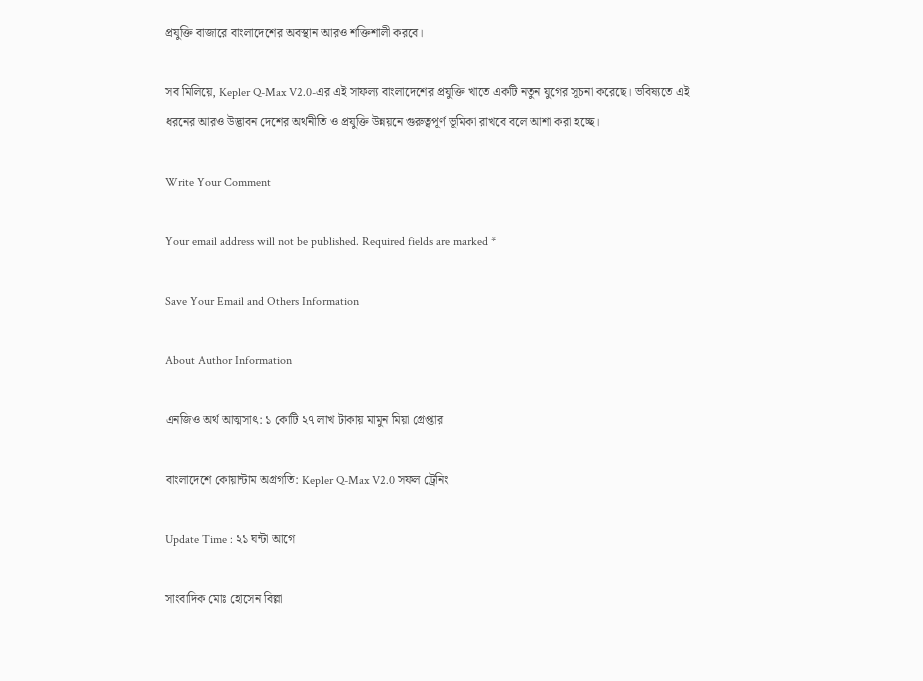প্রযুক্তি বাজারে বাংলাদেশের অবস্থান আরও শক্তিশালী করবে।

সব মিলিয়ে, Kepler Q-Max V2.0-এর এই সাফল্য বাংলাদেশের প্রযুক্তি খাতে একটি নতুন যুগের সূচনা করেছে। ভবিষ্যতে এই ধরনের আরও উদ্ভাবন দেশের অর্থনীতি ও প্রযুক্তি উন্নয়নে গুরুত্বপূর্ণ ভূমিকা রাখবে বলে আশা করা হচ্ছে।

Write Your Comment

Your email address will not be published. Required fields are marked *

Save Your Email and Others Information

About Author Information

এনজিও অর্থ আত্মসাৎ: ১ কোটি ২৭ লাখ টাকায় মামুন মিয়া গ্রেপ্তার

বাংলাদেশে কোয়ান্টাম অগ্রগতি: Kepler Q-Max V2.0 সফল ট্রেনিং

Update Time : ২১ ঘন্টা আগে

সাংবাদিক মোঃ হোসেন বিল্লা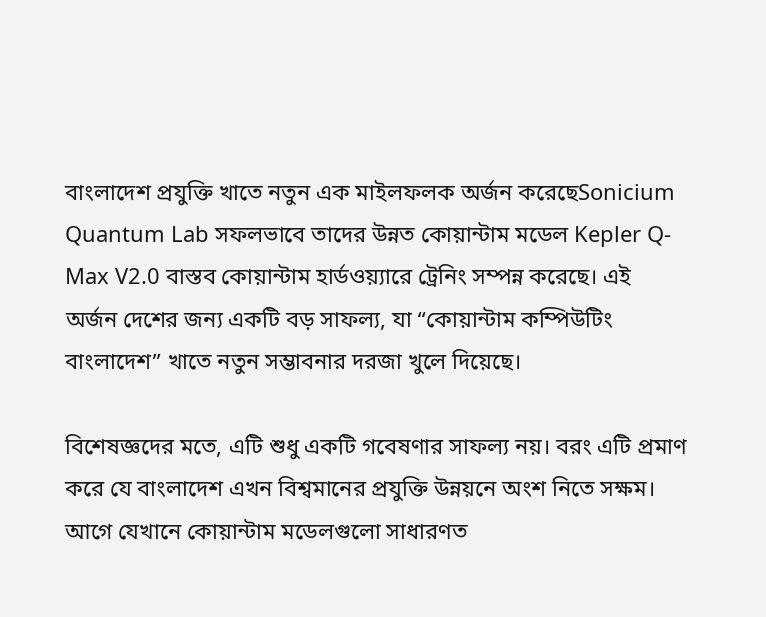বাংলাদেশ প্রযুক্তি খাতে নতুন এক মাইলফলক অর্জন করেছেSonicium Quantum Lab সফলভাবে তাদের উন্নত কোয়ান্টাম মডেল Kepler Q-Max V2.0 বাস্তব কোয়ান্টাম হার্ডওয়্যারে ট্রেনিং সম্পন্ন করেছে। এই অর্জন দেশের জন্য একটি বড় সাফল্য, যা “কোয়ান্টাম কম্পিউটিং বাংলাদেশ” খাতে নতুন সম্ভাবনার দরজা খুলে দিয়েছে।

বিশেষজ্ঞদের মতে, এটি শুধু একটি গবেষণার সাফল্য নয়। বরং এটি প্রমাণ করে যে বাংলাদেশ এখন বিশ্বমানের প্রযুক্তি উন্নয়নে অংশ নিতে সক্ষম। আগে যেখানে কোয়ান্টাম মডেলগুলো সাধারণত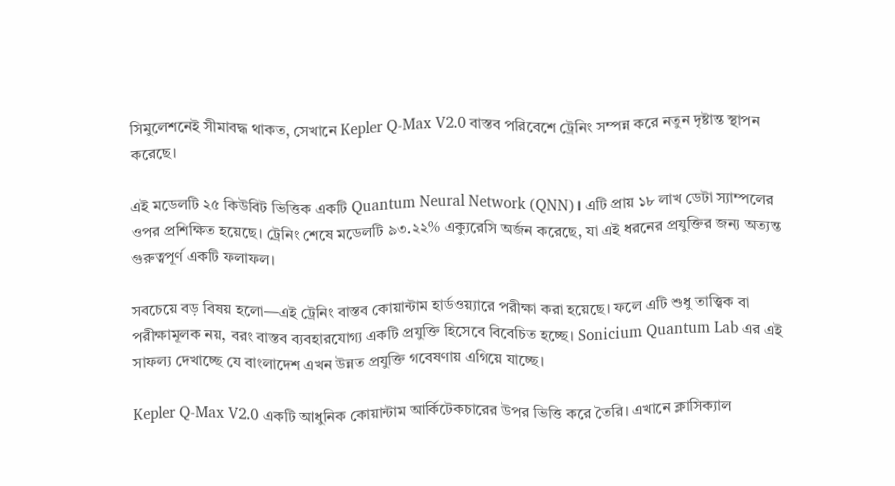সিমুলেশনেই সীমাবদ্ধ থাকত, সেখানে Kepler Q-Max V2.0 বাস্তব পরিবেশে ট্রেনিং সম্পন্ন করে নতুন দৃষ্টান্ত স্থাপন করেছে।

এই মডেলটি ২৫ কিউবিট ভিত্তিক একটি Quantum Neural Network (QNN)। এটি প্রায় ১৮ লাখ ডেটা স্যাম্পলের ওপর প্রশিক্ষিত হয়েছে। ট্রেনিং শেষে মডেলটি ৯৩.২২% এক্যুরেসি অর্জন করেছে, যা এই ধরনের প্রযুক্তির জন্য অত্যন্ত গুরুত্বপূর্ণ একটি ফলাফল।

সবচেয়ে বড় বিষয় হলো—এই ট্রেনিং বাস্তব কোয়ান্টাম হার্ডওয়্যারে পরীক্ষা করা হয়েছে। ফলে এটি শুধু তাত্ত্বিক বা পরীক্ষামূলক নয়, বরং বাস্তব ব্যবহারযোগ্য একটি প্রযুক্তি হিসেবে বিবেচিত হচ্ছে। Sonicium Quantum Lab এর এই সাফল্য দেখাচ্ছে যে বাংলাদেশ এখন উন্নত প্রযুক্তি গবেষণায় এগিয়ে যাচ্ছে।

Kepler Q-Max V2.0 একটি আধুনিক কোয়ান্টাম আর্কিটেকচারের উপর ভিত্তি করে তৈরি। এখানে ক্লাসিক্যাল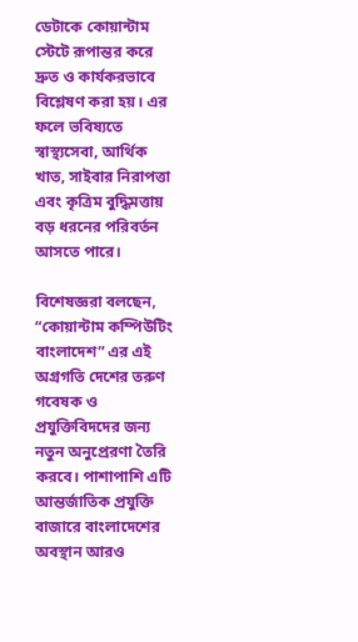ডেটাকে কোয়ান্টাম স্টেটে রূপান্তর করে দ্রুত ও কার্যকরভাবে বিশ্লেষণ করা হয়। এর ফলে ভবিষ্যতে স্বাস্থ্যসেবা, আর্থিক খাত, সাইবার নিরাপত্তা এবং কৃত্রিম বুদ্ধিমত্তায় বড় ধরনের পরিবর্তন আসতে পারে।

বিশেষজ্ঞরা বলছেন, “কোয়ান্টাম কম্পিউটিং বাংলাদেশ” এর এই অগ্রগতি দেশের তরুণ গবেষক ও প্রযুক্তিবিদদের জন্য নতুন অনুপ্রেরণা তৈরি করবে। পাশাপাশি এটি আন্তর্জাতিক প্রযুক্তি বাজারে বাংলাদেশের অবস্থান আরও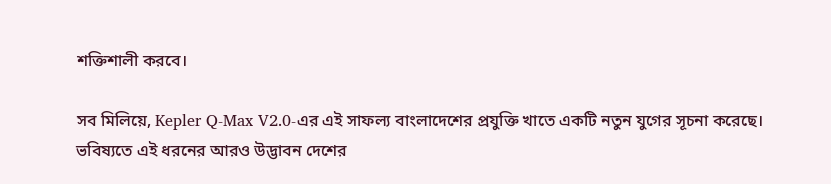শক্তিশালী করবে।

সব মিলিয়ে, Kepler Q-Max V2.0-এর এই সাফল্য বাংলাদেশের প্রযুক্তি খাতে একটি নতুন যুগের সূচনা করেছে। ভবিষ্যতে এই ধরনের আরও উদ্ভাবন দেশের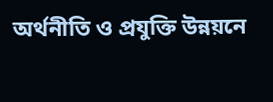অর্থনীতি ও প্রযুক্তি উন্নয়নে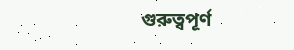গুরুত্বপূর্ণ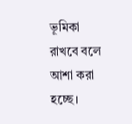ভূমিকা রাখবে বলে আশা করা হচ্ছে।